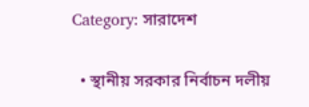Category: সারাদেশ

  • স্থানীয় সরকার নির্বাচন দলীয়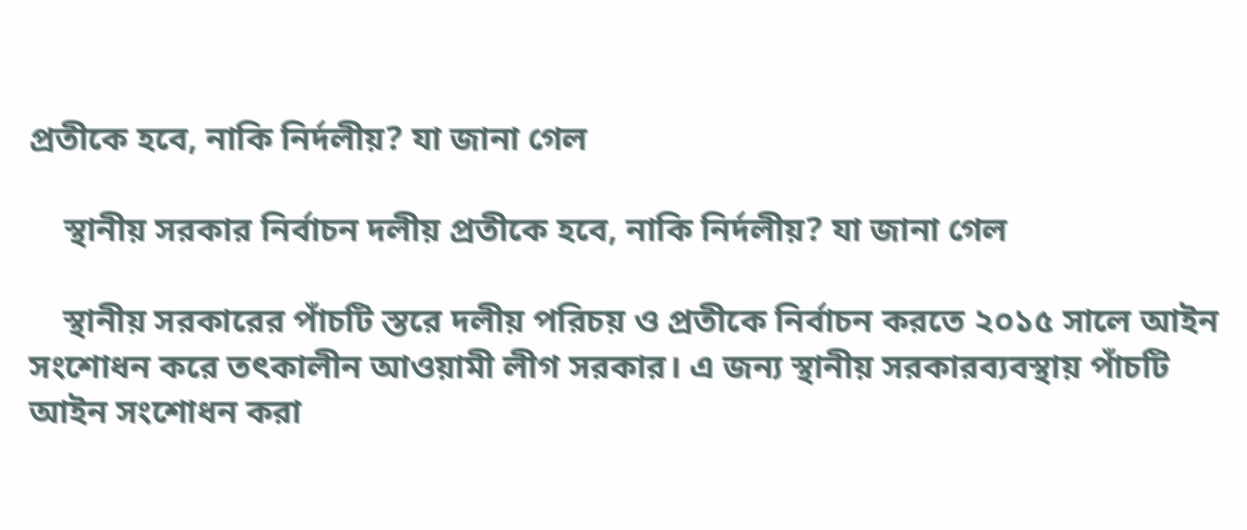প্রতীকে হবে, নাকি নির্দলীয়? যা জানা গেল

    স্থানীয় সরকার নির্বাচন দলীয় প্রতীকে হবে, নাকি নির্দলীয়? যা জানা গেল

    স্থানীয় সরকারের পাঁচটি স্তরে দলীয় পরিচয় ও প্রতীকে নির্বাচন করতে ২০১৫ সালে আইন সংশোধন করে তৎকালীন আওয়ামী লীগ সরকার। এ জন্য স্থানীয় সরকারব্যবস্থায় পাঁচটি আইন সংশোধন করা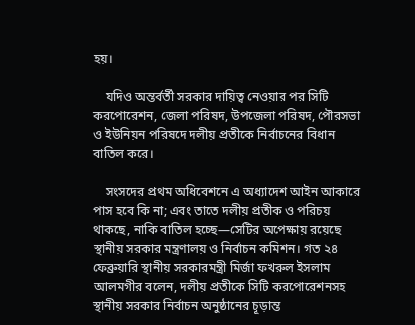হয়।

    যদিও অন্তর্বর্তী সরকার দায়িত্ব নেওয়ার পর সিটি করপোরেশন, জেলা পরিষদ, উপজেলা পরিষদ, পৌরসভা ও ইউনিয়ন পরিষদে দলীয় প্রতীকে নির্বাচনের বিধান বাতিল করে।

    সংসদের প্রথম অধিবেশনে এ অধ্যাদেশ আইন আকারে পাস হবে কি না; এবং তাতে দলীয় প্রতীক ও পরিচয় থাকছে, নাকি বাতিল হচ্ছে—সেটির অপেক্ষায় রয়েছে স্থানীয় সরকার মন্ত্রণালয় ও নির্বাচন কমিশন। গত ২৪ ফেব্রুয়ারি স্থানীয় সরকারমন্ত্রী মির্জা ফখরুল ইসলাম আলমগীর বলেন, দলীয় প্রতীকে সিটি করপোরেশনসহ স্থানীয় সরকার নির্বাচন অনুষ্ঠানের চূড়ান্ত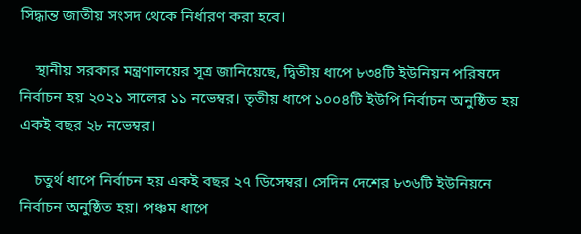সিদ্ধান্ত জাতীয় সংসদ থেকে নির্ধারণ করা হবে।

    স্থানীয় সরকার মন্ত্রণালয়ের সূত্র জানিয়েছে, দ্বিতীয় ধাপে ৮৩৪টি ইউনিয়ন পরিষদে নির্বাচন হয় ২০২১ সালের ১১ নভেম্বর। তৃতীয় ধাপে ১০০৪টি ইউপি নির্বাচন অনুষ্ঠিত হয় একই বছর ২৮ নভেম্বর।

    চতুর্থ ধাপে নির্বাচন হয় একই বছর ২৭ ডিসেম্বর। সেদিন দেশের ৮৩৬টি ইউনিয়নে নির্বাচন অনুষ্ঠিত হয়। পঞ্চম ধাপে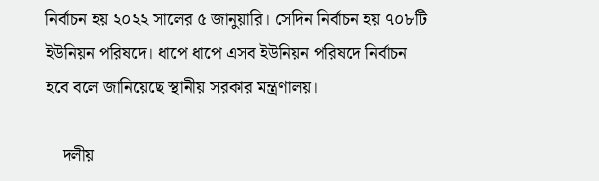নির্বাচন হয় ২০২২ সালের ৫ জানুয়ারি। সেদিন নির্বাচন হয় ৭০৮টি ইউনিয়ন পরিষদে। ধাপে ধাপে এসব ইউনিয়ন পরিষদে নির্বাচন হবে বলে জানিয়েছে স্থানীয় সরকার মন্ত্রণালয়।

    দলীয়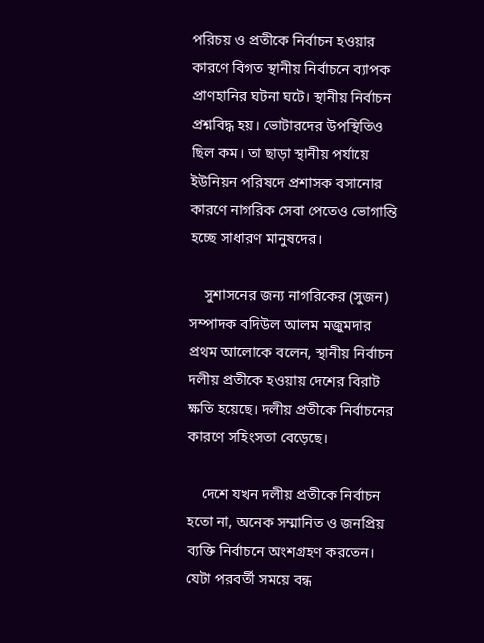পরিচয় ও প্রতীকে নির্বাচন হওয়ার কারণে বিগত স্থানীয় নির্বাচনে ব্যাপক প্রাণহানির ঘটনা ঘটে। স্থানীয় নির্বাচন প্রশ্নবিদ্ধ হয়। ভোটারদের উপস্থিতিও ছিল কম। তা ছাড়া স্থানীয় পর্যায়ে ইউনিয়ন পরিষদে প্রশাসক বসানোর কারণে নাগরিক সেবা পেতেও ভোগান্তি হচ্ছে সাধারণ মানুষদের।

    সুশাসনের জন্য নাগরিকের (সুজন) সম্পাদক বদিউল আলম মজুমদার প্রথম আলোকে বলেন, স্থানীয় নির্বাচন দলীয় প্রতীকে হওয়ায় দেশের বিরাট ক্ষতি হয়েছে। দলীয় প্রতীকে নির্বাচনের কারণে সহিংসতা বেড়েছে।

    দেশে যখন দলীয় প্রতীকে নির্বাচন হতো না, অনেক সম্মানিত ও জনপ্রিয় ব্যক্তি নির্বাচনে অংশগ্রহণ করতেন। যেটা পরবর্তী সময়ে বন্ধ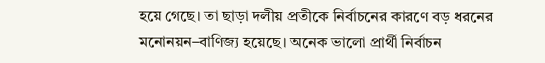হয়ে গেছে। তা ছাড়া দলীয় প্রতীকে নির্বাচনের কারণে বড় ধরনের মনোনয়ন–বাণিজ্য হয়েছে। অনেক ভালো প্রার্থী নির্বাচন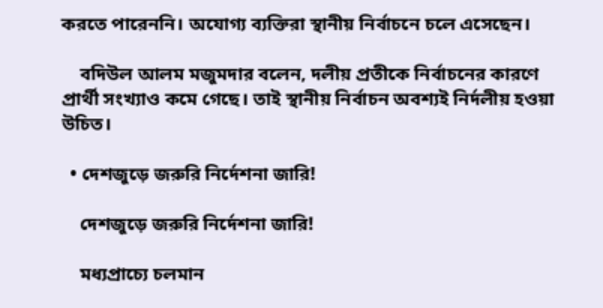করতে পারেননি। অযোগ্য ব্যক্তিরা স্থানীয় নির্বাচনে চলে এসেছেন।

    বদিউল আলম মজুমদার বলেন, দলীয় প্রতীকে নির্বাচনের কারণে প্রার্থী সংখ্যাও কমে গেছে। তাই স্থানীয় নির্বাচন অবশ্যই নির্দলীয় হওয়া উচিত।

  • দেশজুড়ে জরুরি নির্দেশনা জারি!

    দেশজুড়ে জরুরি নির্দেশনা জারি!

    মধ্যপ্রাচ্যে চলমান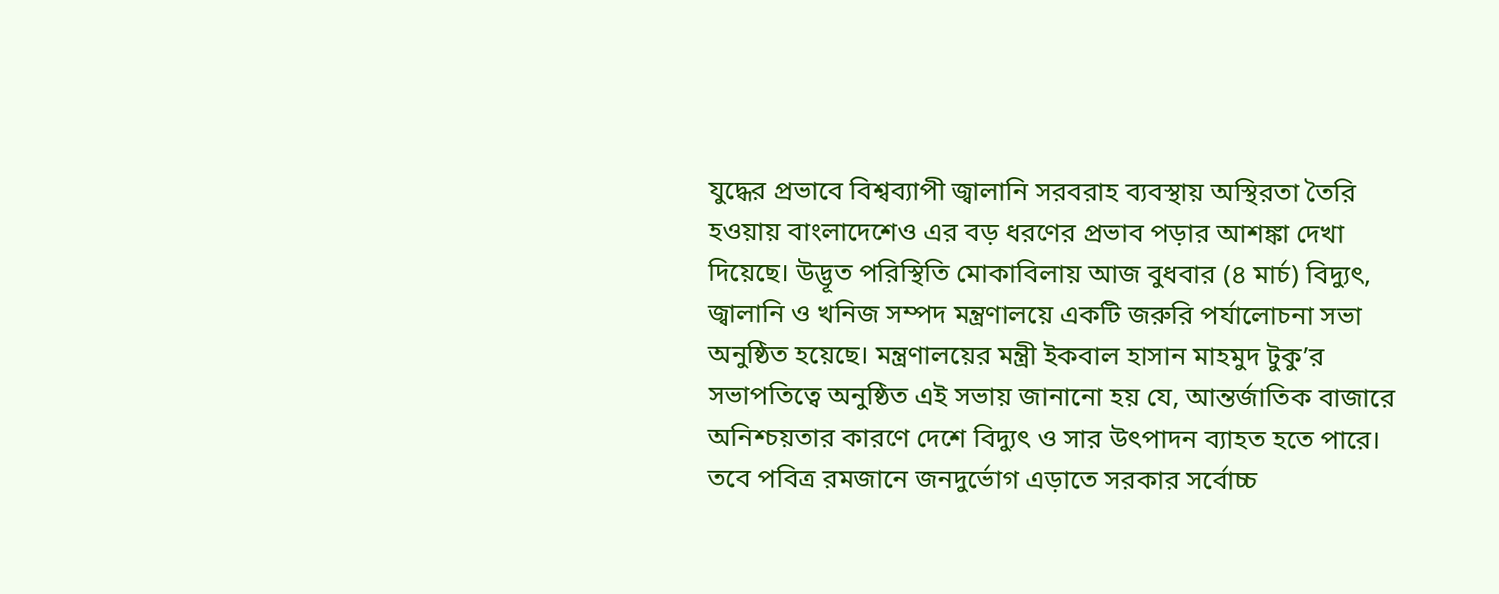যুদ্ধের প্রভাবে বিশ্বব্যাপী জ্বালানি সরবরাহ ব্যবস্থায় অস্থিরতা তৈরি হওয়ায় বাংলাদেশেও এর বড় ধরণের প্রভাব পড়ার আশঙ্কা দেখা দিয়েছে। উদ্ভূত পরিস্থিতি মোকাবিলায় আজ বুধবার (৪ মার্চ) বিদ্যুৎ, জ্বালানি ও খনিজ সম্পদ মন্ত্রণালয়ে একটি জরুরি পর্যালোচনা সভা অনুষ্ঠিত হয়েছে। মন্ত্রণালয়ের মন্ত্রী ইকবাল হাসান মাহমুদ টুকু’র সভাপতিত্বে অনুষ্ঠিত এই সভায় জানানো হয় যে, আন্তর্জাতিক বাজারে অনিশ্চয়তার কারণে দেশে বিদ্যুৎ ও সার উৎপাদন ব্যাহত হতে পারে। তবে পবিত্র রমজানে জনদুর্ভোগ এড়াতে সরকার সর্বোচ্চ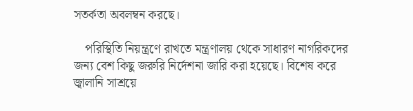সতর্কতা অবলম্বন করছে।

    পরিস্থিতি নিয়ন্ত্রণে রাখতে মন্ত্রণালয় থেকে সাধারণ নাগরিকদের জন্য বেশ কিছু জরুরি নির্দেশনা জারি করা হয়েছে। বিশেষ করে জ্বালানি সাশ্রয়ে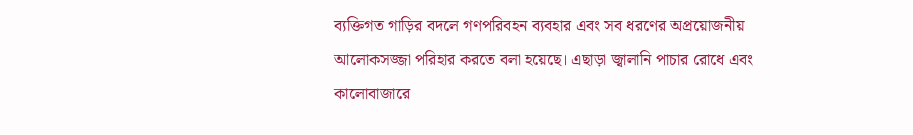ব্যক্তিগত গাড়ির বদলে গণপরিবহন ব্যবহার এবং সব ধরণের অপ্রয়োজনীয় আলোকসজ্জা পরিহার করতে বলা হয়েছে। এছাড়া জ্বালানি পাচার রোধে এবং কালোবাজারে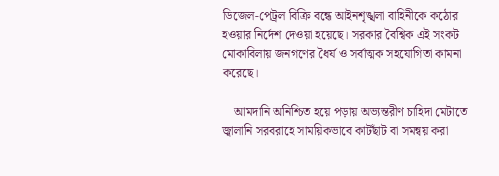ডিজেল-পেট্রল বিক্রি বন্ধে আইনশৃঙ্খলা বাহিনীকে কঠোর হওয়ার নির্দেশ দেওয়া হয়েছে। সরকার বৈশ্বিক এই সংকট মোকাবিলায় জনগণের ধৈর্য ও সর্বাত্মক সহযোগিতা কামনা করেছে।

    আমদানি অনিশ্চিত হয়ে পড়ায় অভ্যন্তরীণ চাহিদা মেটাতে জ্বালানি সরবরাহে সাময়িকভাবে কাটছাঁট বা সমন্বয় করা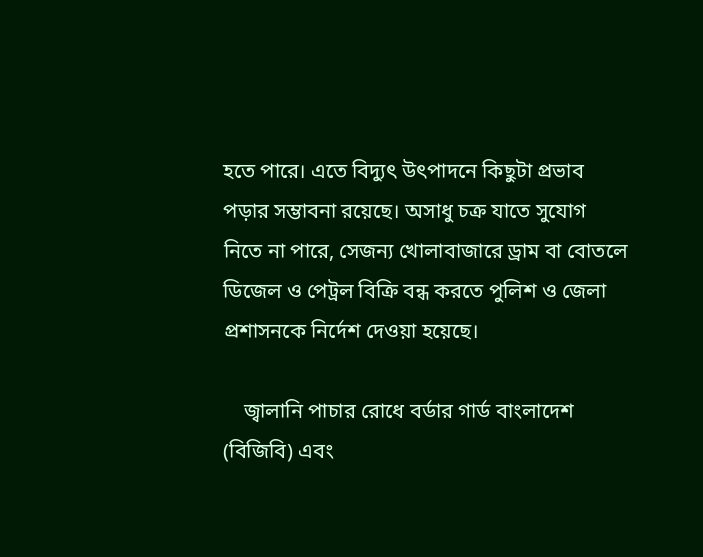হতে পারে। এতে বিদ্যুৎ উৎপাদনে কিছুটা প্রভাব পড়ার সম্ভাবনা রয়েছে। অসাধু চক্র যাতে সুযোগ নিতে না পারে, সেজন্য খোলাবাজারে ড্রাম বা বোতলে ডিজেল ও পেট্রল বিক্রি বন্ধ করতে পুলিশ ও জেলা প্রশাসনকে নির্দেশ দেওয়া হয়েছে।

    জ্বালানি পাচার রোধে বর্ডার গার্ড বাংলাদেশ (বিজিবি) এবং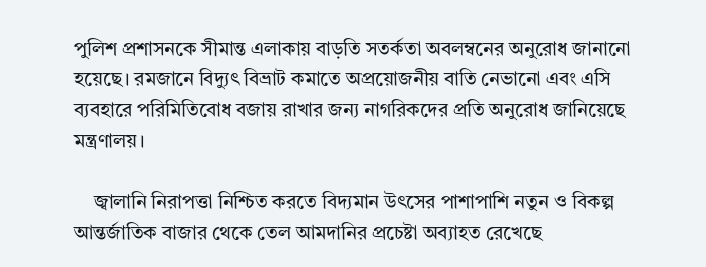পুলিশ প্রশাসনকে সীমান্ত এলাকায় বাড়তি সতর্কতা অবলম্বনের অনুরোধ জানানো হয়েছে। রমজানে বিদ্যুৎ বিভ্রাট কমাতে অপ্রয়োজনীয় বাতি নেভানো এবং এসি ব্যবহারে পরিমিতিবোধ বজায় রাখার জন্য নাগরিকদের প্রতি অনুরোধ জানিয়েছে মন্ত্রণালয়।

    জ্বালানি নিরাপত্তা নিশ্চিত করতে বিদ্যমান উৎসের পাশাপাশি নতুন ও বিকল্প আন্তর্জাতিক বাজার থেকে তেল আমদানির প্রচেষ্টা অব্যাহত রেখেছে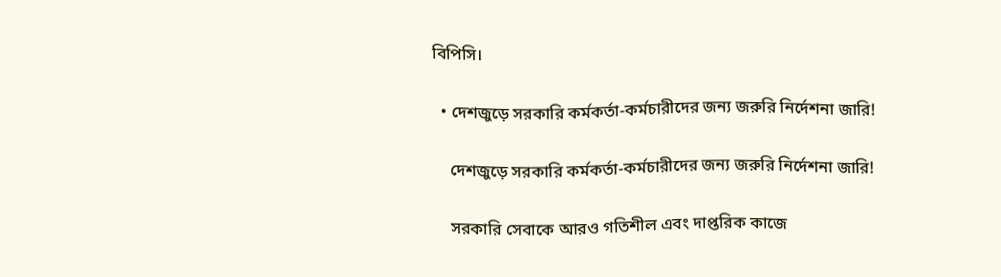বিপিসি।

  • দেশজুড়ে সরকারি কর্মকর্তা-কর্মচারীদের জন্য জরুরি নির্দেশনা জারি!

    দেশজুড়ে সরকারি কর্মকর্তা-কর্মচারীদের জন্য জরুরি নির্দেশনা জারি!

    সরকারি সেবাকে আরও গতিশীল এবং দাপ্তরিক কাজে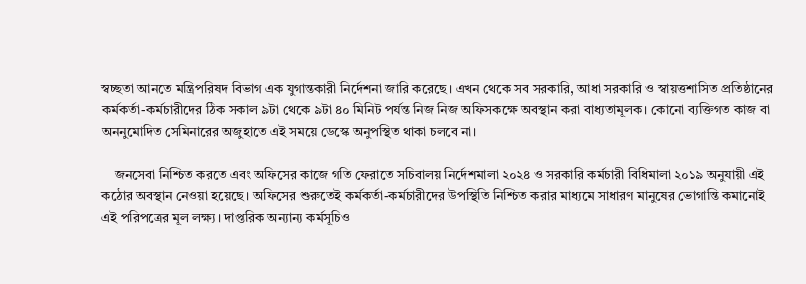স্বচ্ছতা আনতে মন্ত্রিপরিষদ বিভাগ এক যুগান্তকারী নির্দেশনা জারি করেছে। এখন থেকে সব সরকারি, আধা সরকারি ও স্বায়ত্তশাসিত প্রতিষ্ঠানের কর্মকর্তা-কর্মচারীদের ঠিক সকাল ৯টা থেকে ৯টা ৪০ মিনিট পর্যন্ত নিজ নিজ অফিসকক্ষে অবস্থান করা বাধ্যতামূলক। কোনো ব্যক্তিগত কাজ বা অননুমোদিত সেমিনারের অজুহাতে এই সময়ে ডেস্কে অনুপস্থিত থাকা চলবে না।

    জনসেবা নিশ্চিত করতে এবং অফিসের কাজে গতি ফেরাতে সচিবালয় নির্দেশমালা ২০২৪ ও সরকারি কর্মচারী বিধিমালা ২০১৯ অনুযায়ী এই কঠোর অবস্থান নেওয়া হয়েছে। অফিসের শুরুতেই কর্মকর্তা-কর্মচারীদের উপস্থিতি নিশ্চিত করার মাধ্যমে সাধারণ মানুষের ভোগান্তি কমানোই এই পরিপত্রের মূল লক্ষ্য। দাপ্তরিক অন্যান্য কর্মসূচিও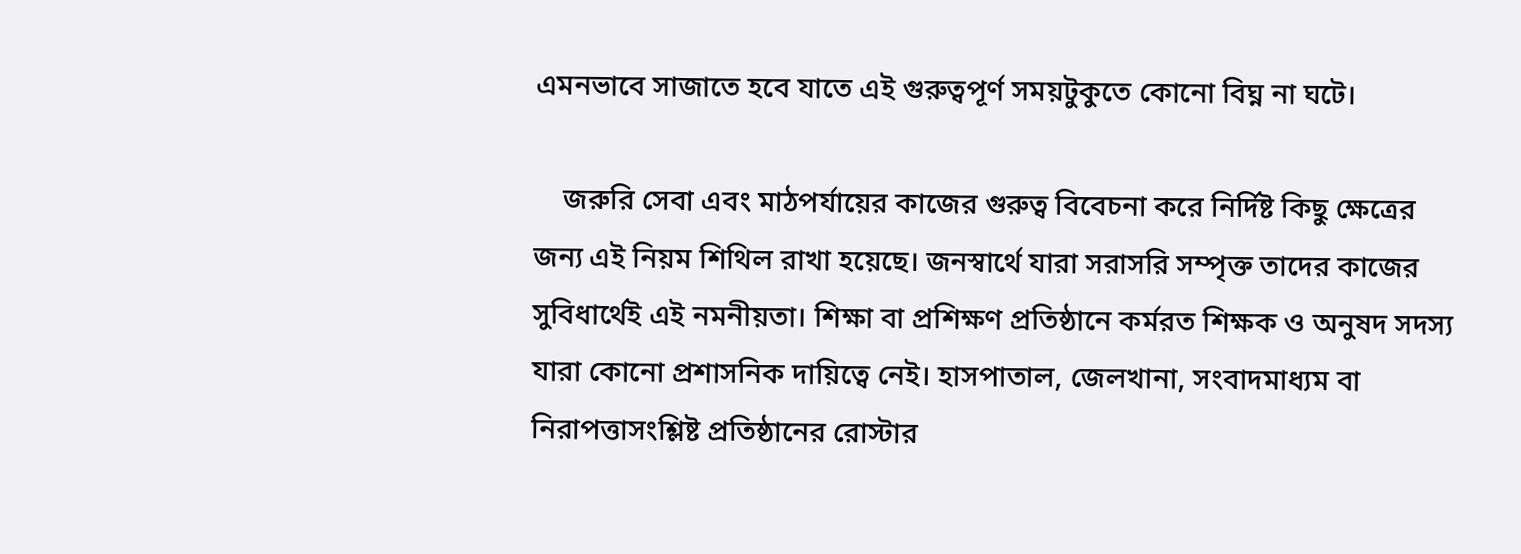এমনভাবে সাজাতে হবে যাতে এই গুরুত্বপূর্ণ সময়টুকুতে কোনো বিঘ্ন না ঘটে।

    জরুরি সেবা এবং মাঠপর্যায়ের কাজের গুরুত্ব বিবেচনা করে নির্দিষ্ট কিছু ক্ষেত্রের জন্য এই নিয়ম শিথিল রাখা হয়েছে। জনস্বার্থে যারা সরাসরি সম্পৃক্ত তাদের কাজের সুবিধার্থেই এই নমনীয়তা। শিক্ষা বা প্রশিক্ষণ প্রতিষ্ঠানে কর্মরত শিক্ষক ও অনুষদ সদস্য যারা কোনো প্রশাসনিক দায়িত্বে নেই। হাসপাতাল, জেলখানা, সংবাদমাধ্যম বা নিরাপত্তাসংশ্লিষ্ট প্রতিষ্ঠানের রোস্টার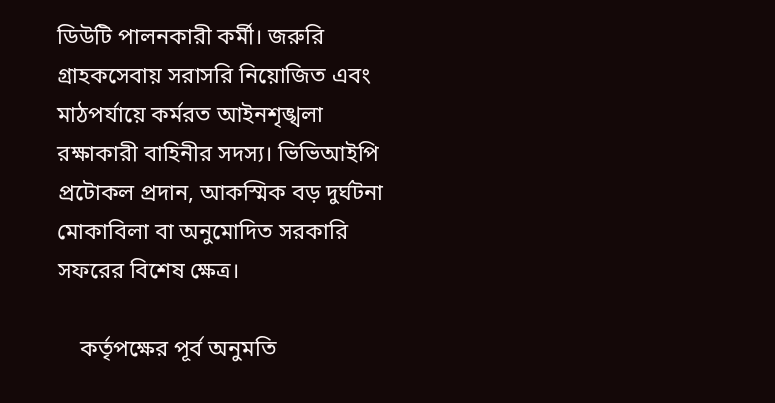ডিউটি পালনকারী কর্মী। জরুরি গ্রাহকসেবায় সরাসরি নিয়োজিত এবং মাঠপর্যায়ে কর্মরত আইনশৃঙ্খলা রক্ষাকারী বাহিনীর সদস্য। ভিভিআইপি প্রটোকল প্রদান, আকস্মিক বড় দুর্ঘটনা মোকাবিলা বা অনুমোদিত সরকারি সফরের বিশেষ ক্ষেত্র।

    কর্তৃপক্ষের পূর্ব অনুমতি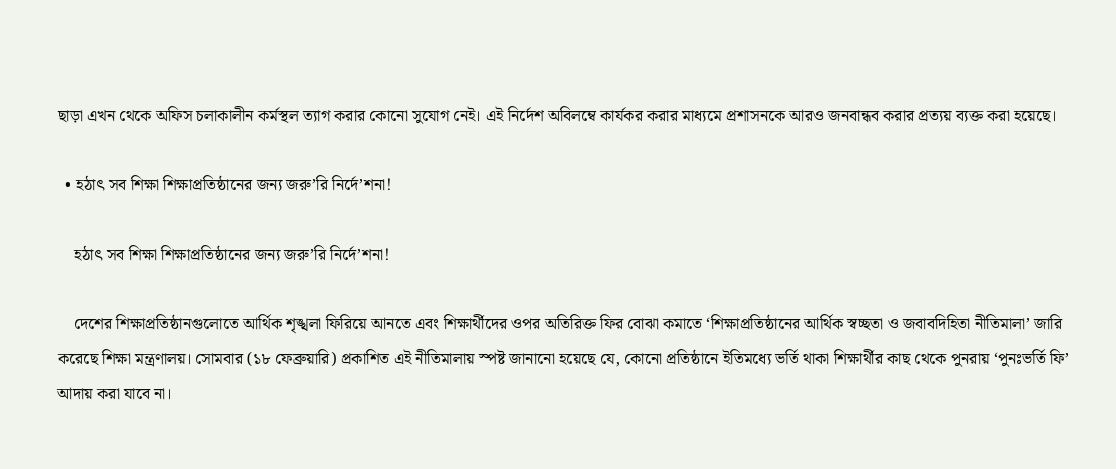ছাড়া এখন থেকে অফিস চলাকালীন কর্মস্থল ত্যাগ করার কোনো সুযোগ নেই। এই নির্দেশ অবিলম্বে কার্যকর করার মাধ্যমে প্রশাসনকে আরও জনবান্ধব করার প্রত্যয় ব্যক্ত করা হয়েছে।

  • হঠাৎ সব শিক্ষা শিক্ষাপ্রতিষ্ঠানের জন্য জরু’রি নির্দে’শনা!

    হঠাৎ সব শিক্ষা শিক্ষাপ্রতিষ্ঠানের জন্য জরু’রি নির্দে’শনা!

    দেশের শিক্ষাপ্রতিষ্ঠানগুলোতে আর্থিক শৃঙ্খলা ফিরিয়ে আনতে এবং শিক্ষার্থীদের ওপর অতিরিক্ত ফির বোঝা কমাতে ‘শিক্ষাপ্রতিষ্ঠানের আর্থিক স্বচ্ছতা ও জবাবদিহিতা নীতিমালা’ জারি করেছে শিক্ষা মন্ত্রণালয়। সোমবার (১৮ ফেব্রুয়ারি) প্রকাশিত এই নীতিমালায় স্পষ্ট জানানো হয়েছে যে, কোনো প্রতিষ্ঠানে ইতিমধ্যে ভর্তি থাকা শিক্ষার্থীর কাছ থেকে পুনরায় ‘পুনঃভর্তি ফি’ আদায় করা যাবে না।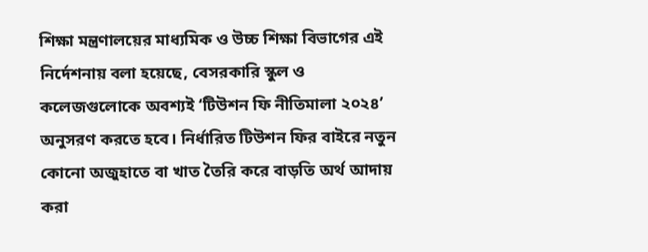শিক্ষা মন্ত্রণালয়ের মাধ্যমিক ও উচ্চ শিক্ষা বিভাগের এই নির্দেশনায় বলা হয়েছে, বেসরকারি স্কুল ও কলেজগুলোকে অবশ্যই ‘টিউশন ফি নীতিমালা ২০২৪’ অনুসরণ করতে হবে। নির্ধারিত টিউশন ফির বাইরে নতুন কোনো অজুহাতে বা খাত তৈরি করে বাড়তি অর্থ আদায় করা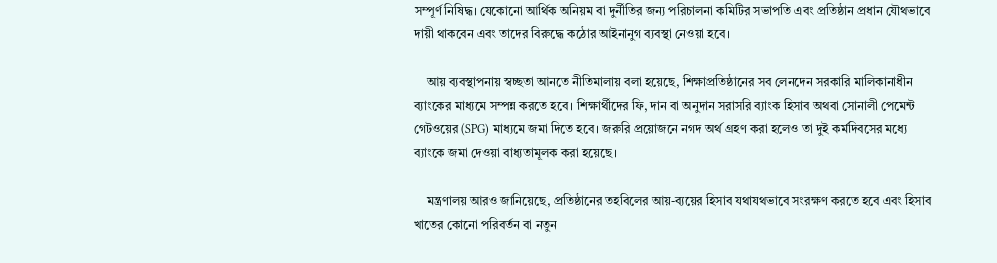সম্পূর্ণ নিষিদ্ধ। যেকোনো আর্থিক অনিয়ম বা দুর্নীতির জন্য পরিচালনা কমিটির সভাপতি এবং প্রতিষ্ঠান প্রধান যৌথভাবে দায়ী থাকবেন এবং তাদের বিরুদ্ধে কঠোর আইনানুগ ব্যবস্থা নেওয়া হবে।

    আয় ব্যবস্থাপনায় স্বচ্ছতা আনতে নীতিমালায় বলা হয়েছে, শিক্ষাপ্রতিষ্ঠানের সব লেনদেন সরকারি মালিকানাধীন ব্যাংকের মাধ্যমে সম্পন্ন করতে হবে। শিক্ষার্থীদের ফি, দান বা অনুদান সরাসরি ব্যাংক হিসাব অথবা সোনালী পেমেন্ট গেটওয়ের (SPG) মাধ্যমে জমা দিতে হবে। জরুরি প্রয়োজনে নগদ অর্থ গ্রহণ করা হলেও তা দুই কর্মদিবসের মধ্যে ব্যাংকে জমা দেওয়া বাধ্যতামূলক করা হয়েছে।

    মন্ত্রণালয় আরও জানিয়েছে, প্রতিষ্ঠানের তহবিলের আয়-ব্যয়ের হিসাব যথাযথভাবে সংরক্ষণ করতে হবে এবং হিসাব খাতের কোনো পরিবর্তন বা নতুন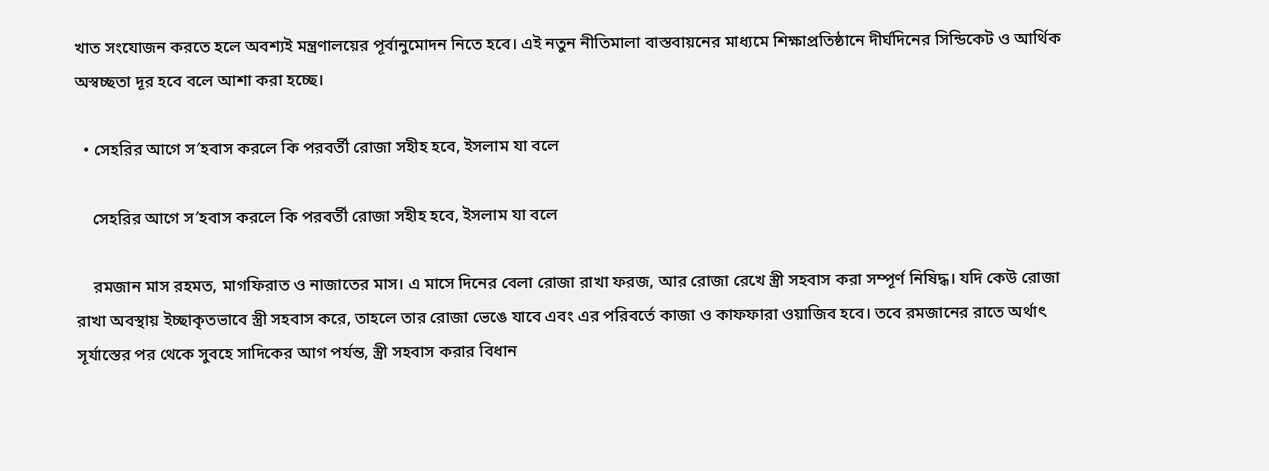খাত সংযোজন করতে হলে অবশ্যই মন্ত্রণালয়ের পূর্বানুমোদন নিতে হবে। এই নতুন নীতিমালা বাস্তবায়নের মাধ্যমে শিক্ষাপ্রতিষ্ঠানে দীর্ঘদিনের সিন্ডিকেট ও আর্থিক অস্বচ্ছতা দূর হবে বলে আশা করা হচ্ছে।

  • সেহরির আগে স′হবাস করলে কি পরবর্তী রোজা সহীহ হবে, ইসলাম যা বলে

    সেহরির আগে স′হবাস করলে কি পরবর্তী রোজা সহীহ হবে, ইসলাম যা বলে

    রমজান মাস রহমত, মাগফিরাত ও নাজাতের মাস। এ মাসে দিনের বেলা রোজা রাখা ফরজ, আর রোজা রেখে স্ত্রী সহবাস করা সম্পূর্ণ নিষিদ্ধ। যদি কেউ রোজা রাখা অবস্থায় ইচ্ছাকৃতভাবে স্ত্রী সহবাস করে, তাহলে তার রোজা ভেঙে যাবে এবং এর পরিবর্তে কাজা ও কাফফারা ওয়াজিব হবে। তবে রমজানের রাতে অর্থাৎ সূর্যাস্তের পর থেকে সুবহে সাদিকের আগ পর্যন্ত, স্ত্রী সহবাস করার বিধান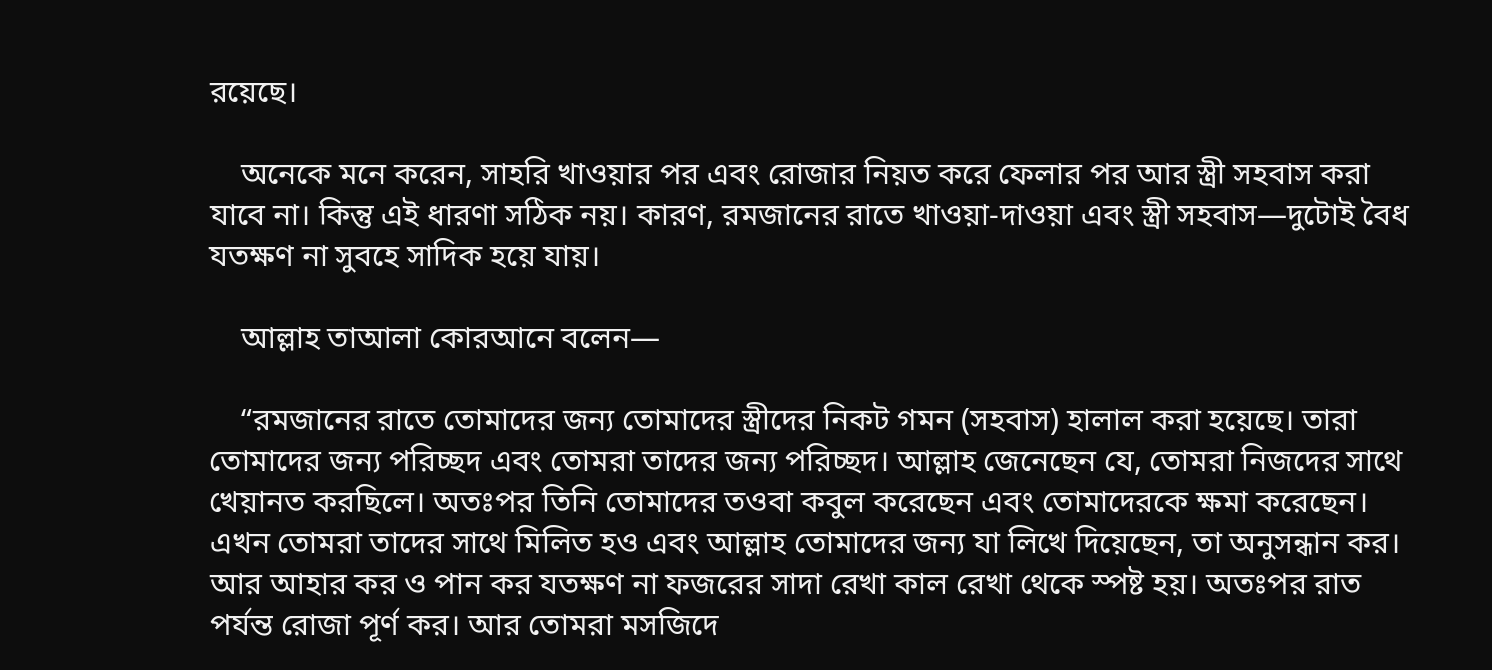রয়েছে।

    অনেকে মনে করেন, সাহরি খাওয়ার পর এবং রোজার নিয়ত করে ফেলার পর আর স্ত্রী সহবাস করা যাবে না। কিন্তু এই ধারণা সঠিক নয়। কারণ, রমজানের রাতে খাওয়া-দাওয়া এবং স্ত্রী সহবাস—দুটোই বৈধ যতক্ষণ না সুবহে সাদিক হয়ে যায়।

    আল্লাহ তাআলা কোরআনে বলেন—

    “রমজানের রাতে তোমাদের জন্য তোমাদের স্ত্রীদের নিকট গমন (সহবাস) হালাল করা হয়েছে। তারা তোমাদের জন্য পরিচ্ছদ এবং তোমরা তাদের জন্য পরিচ্ছদ। আল্লাহ জেনেছেন যে, তোমরা নিজদের সাথে খেয়ানত করছিলে। অতঃপর তিনি তোমাদের তওবা কবুল করেছেন এবং তোমাদেরকে ক্ষমা করেছেন। এখন তোমরা তাদের সাথে মিলিত হও এবং আল্লাহ তোমাদের জন্য যা লিখে দিয়েছেন, তা অনুসন্ধান কর। আর আহার কর ও পান কর যতক্ষণ না ফজরের সাদা রেখা কাল রেখা থেকে স্পষ্ট হয়। অতঃপর রাত পর্যন্ত রোজা পূর্ণ কর। আর তোমরা মসজিদে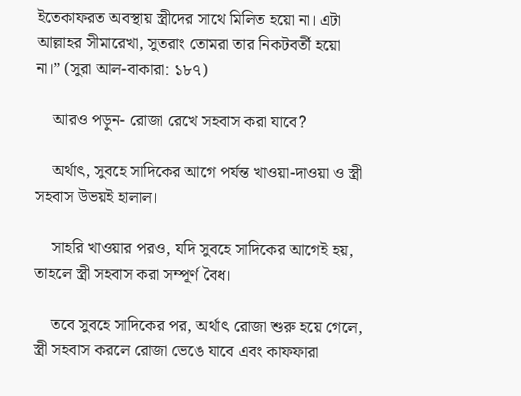ইতেকাফরত অবস্থায় স্ত্রীদের সাথে মিলিত হয়ো না। এটা আল্লাহর সীমারেখা, সুতরাং তোমরা তার নিকটবর্তী হয়ো না।” (সুরা আল-বাকারা: ১৮৭)

    আরও পড়ুন- রোজা রেখে সহবাস করা যাবে?

    অর্থাৎ, সুবহে সাদিকের আগে পর্যন্ত খাওয়া-দাওয়া ও স্ত্রী সহবাস উভয়ই হালাল।

    সাহরি খাওয়ার পরও, যদি সুবহে সাদিকের আগেই হয়, তাহলে স্ত্রী সহবাস করা সম্পূর্ণ বৈধ।

    তবে সুবহে সাদিকের পর, অর্থাৎ রোজা শুরু হয়ে গেলে, স্ত্রী সহবাস করলে রোজা ভেঙে যাবে এবং কাফফারা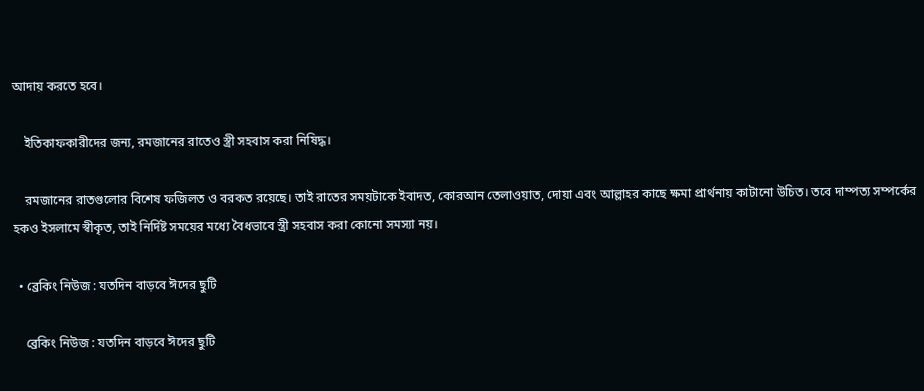আদায় করতে হবে।

    ইতিকাফকারীদের জন্য, রমজানের রাতেও স্ত্রী সহবাস করা নিষিদ্ধ।

    রমজানের রাতগুলোর বিশেষ ফজিলত ও বরকত রয়েছে। তাই রাতের সময়টাকে ইবাদত, কোরআন তেলাওয়াত, দোয়া এবং আল্লাহর কাছে ক্ষমা প্রার্থনায় কাটানো উচিত। তবে দাম্পত্য সম্পর্কের হকও ইসলামে স্বীকৃত, তাই নির্দিষ্ট সময়ের মধ্যে বৈধভাবে স্ত্রী সহবাস করা কোনো সমস্যা নয়।

  • ব্রেকিং নিউজ : যতদিন বাড়বে ঈদের ছুটি

    ব্রেকিং নিউজ : যতদিন বাড়বে ঈদের ছুটি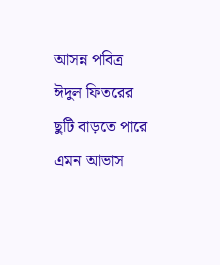আসন্ন পবিত্র ঈদুল ফিতরের ছুটি বাড়তে পারে এমন আভাস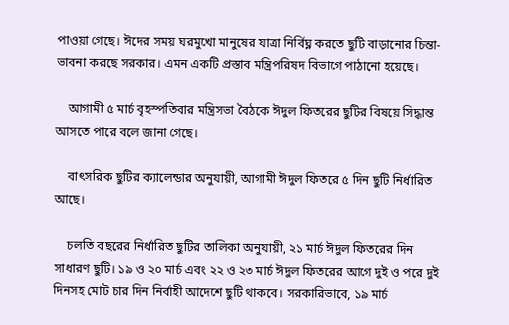পাওয়া গেছে। ঈদের সময় ঘরমুখো মানুষের যাত্রা নির্বিঘ্ন করতে ছুটি বাড়ানোর চিন্তা-ভাবনা করছে সরকার। এমন একটি প্রস্তাব মন্ত্রিপরিষদ বিভাগে পাঠানো হয়েছে।

    আগামী ৫ মার্চ বৃহস্পতিবার মন্ত্রিসভা বৈঠকে ঈদুল ফিতরের ছুটির বিষয়ে সিদ্ধান্ত আসতে পারে বলে জানা গেছে।

    বাৎসরিক ছুটির ক্যালেন্ডার অনুযায়ী, আগামী ঈদুল ফিতরে ৫ দিন ছুটি নির্ধারিত আছে।

    চলতি বছরের নির্ধারিত ছুটির তালিকা অনুযায়ী, ২১ মার্চ ঈদুল ফিতরের দিন সাধারণ ছুটি। ১৯ ও ২০ মার্চ এবং ২২ ও ২৩ মার্চ ঈদুল ফিতরের আগে দুই ও পরে দুই দিনসহ মোট চার দিন নির্বাহী আদেশে ছুটি থাকবে। সরকারিভাবে, ১৯ মার্চ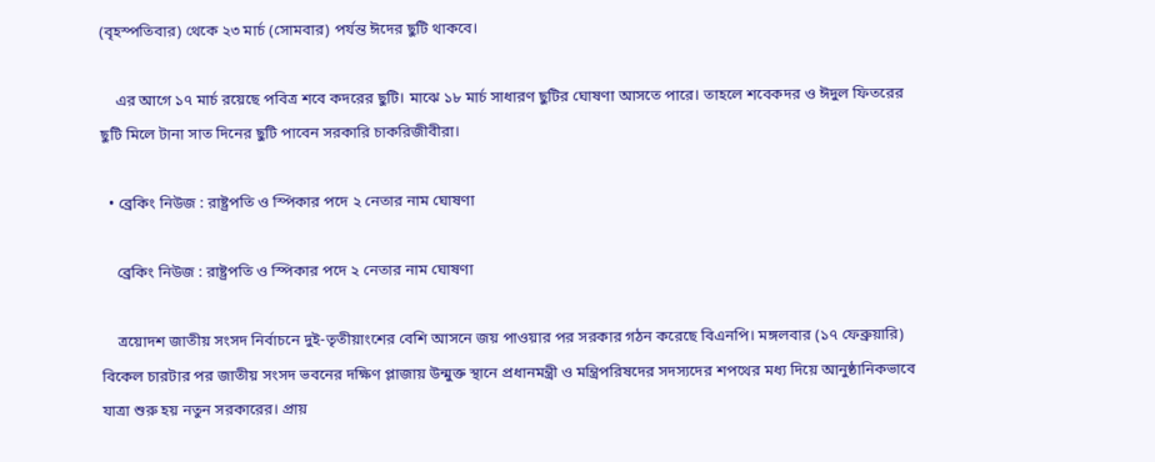(বৃহস্পতিবার) থেকে ২৩ মার্চ (সোমবার) পর্যন্ত ঈদের ছুটি থাকবে।

    এর আগে ১৭ মার্চ রয়েছে পবিত্র শবে কদরের ছুটি। মাঝে ১৮ মার্চ সাধারণ ছুটির ঘোষণা আসতে পারে। তাহলে শবেকদর ও ঈদুল ফিতরের ছুটি মিলে টানা সাত দিনের ছুটি পাবেন সরকারি চাকরিজীবীরা।

  • ব্রেকিং নিউজ : রাষ্ট্রপতি ও স্পিকার পদে ২ নেতার নাম ঘোষণা

    ব্রেকিং নিউজ : রাষ্ট্রপতি ও স্পিকার পদে ২ নেতার নাম ঘোষণা

    ত্রয়োদশ জাতীয় সংসদ নির্বাচনে দুই-তৃতীয়াংশের বেশি আসনে জয় পাওয়ার পর সরকার গঠন করেছে বিএনপি। মঙ্গলবার (১৭ ফেব্রুয়ারি) বিকেল চারটার পর জাতীয় সংসদ ভবনের দক্ষিণ প্লাজায় উন্মুক্ত স্থানে প্রধানমন্ত্রী ও মন্ত্রিপরিষদের সদস্যদের শপথের মধ্য দিয়ে আনুষ্ঠানিকভাবে যাত্রা শুরু হয় নতুন সরকারের। প্রায়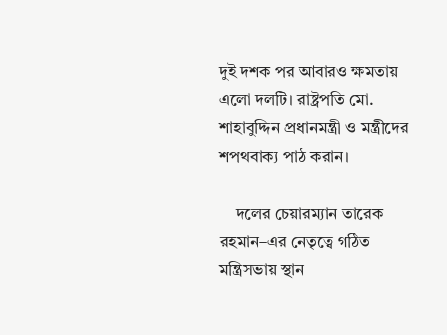দুই দশক পর আবারও ক্ষমতায় এলো দলটি। রাষ্ট্রপতি মো. শাহাবুদ্দিন প্রধানমন্ত্রী ও মন্ত্রীদের শপথবাক্য পাঠ করান।

    দলের চেয়ারম্যান তারেক রহমান–এর নেতৃত্বে গঠিত মন্ত্রিসভায় স্থান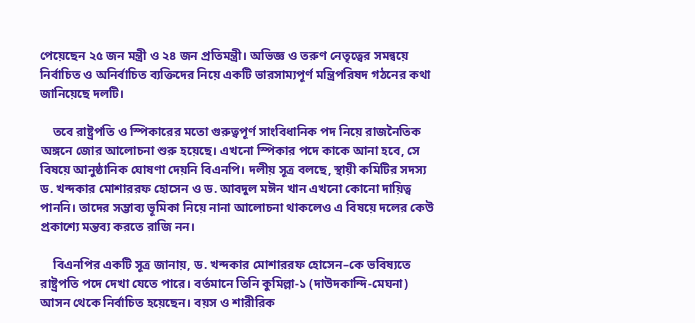পেয়েছেন ২৫ জন মন্ত্রী ও ২৪ জন প্রতিমন্ত্রী। অভিজ্ঞ ও তরুণ নেতৃত্বের সমন্বয়ে নির্বাচিত ও অনির্বাচিত ব্যক্তিদের নিয়ে একটি ভারসাম্যপূর্ণ মন্ত্রিপরিষদ গঠনের কথা জানিয়েছে দলটি।

    তবে রাষ্ট্রপতি ও স্পিকারের মতো গুরুত্বপূর্ণ সাংবিধানিক পদ নিয়ে রাজনৈতিক অঙ্গনে জোর আলোচনা শুরু হয়েছে। এখনো স্পিকার পদে কাকে আনা হবে, সে বিষয়ে আনুষ্ঠানিক ঘোষণা দেয়নি বিএনপি। দলীয় সূত্র বলছে, স্থায়ী কমিটির সদস্য ড. খন্দকার মোশাররফ হোসেন ও ড. আবদুল মঈন খান এখনো কোনো দায়িত্ব পাননি। তাদের সম্ভাব্য ভূমিকা নিয়ে নানা আলোচনা থাকলেও এ বিষয়ে দলের কেউ প্রকাশ্যে মন্তব্য করতে রাজি নন।

    বিএনপির একটি সূত্র জানায়, ড. খন্দকার মোশাররফ হোসেন–কে ভবিষ্যতে রাষ্ট্রপতি পদে দেখা যেতে পারে। বর্তমানে তিনি কুমিল্লা-১ (দাউদকান্দি-মেঘনা) আসন থেকে নির্বাচিত হয়েছেন। বয়স ও শারীরিক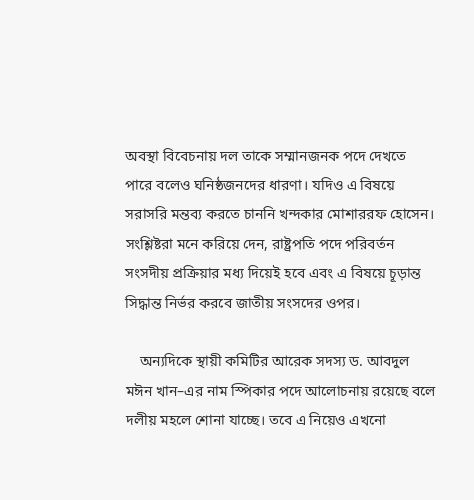অবস্থা বিবেচনায় দল তাকে সম্মানজনক পদে দেখতে পারে বলেও ঘনিষ্ঠজনদের ধারণা। যদিও এ বিষয়ে সরাসরি মন্তব্য করতে চাননি খন্দকার মোশাররফ হোসেন। সংশ্লিষ্টরা মনে করিয়ে দেন, রাষ্ট্রপতি পদে পরিবর্তন সংসদীয় প্রক্রিয়ার মধ্য দিয়েই হবে এবং এ বিষয়ে চূড়ান্ত সিদ্ধান্ত নির্ভর করবে জাতীয় সংসদের ওপর।

    অন্যদিকে স্থায়ী কমিটির আরেক সদস্য ড. আবদুল মঈন খান–এর নাম স্পিকার পদে আলোচনায় রয়েছে বলে দলীয় মহলে শোনা যাচ্ছে। তবে এ নিয়েও এখনো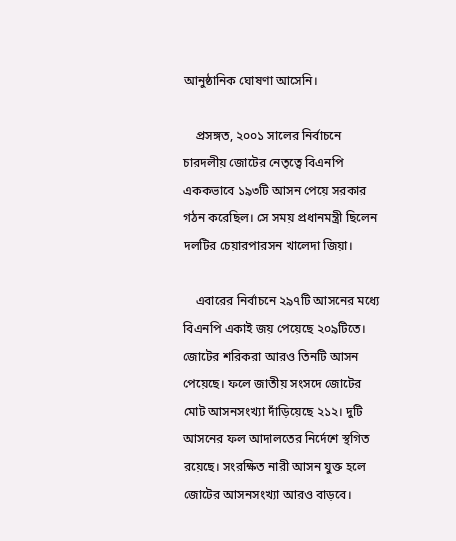আনুষ্ঠানিক ঘোষণা আসেনি।

    প্রসঙ্গত, ২০০১ সালের নির্বাচনে চারদলীয় জোটের নেতৃত্বে বিএনপি এককভাবে ১৯৩টি আসন পেয়ে সরকার গঠন করেছিল। সে সময় প্রধানমন্ত্রী ছিলেন দলটির চেয়ারপারসন খালেদা জিয়া।

    এবারের নির্বাচনে ২৯৭টি আসনের মধ্যে বিএনপি একাই জয় পেয়েছে ২০৯টিতে। জোটের শরিকরা আরও তিনটি আসন পেয়েছে। ফলে জাতীয় সংসদে জোটের মোট আসনসংখ্যা দাঁড়িয়েছে ২১২। দুটি আসনের ফল আদালতের নির্দেশে স্থগিত রয়েছে। সংরক্ষিত নারী আসন যুক্ত হলে জোটের আসনসংখ্যা আরও বাড়বে।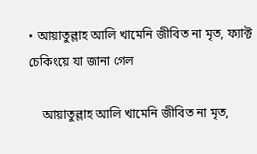• আয়াতুল্লাহ আলি খামেনি জীবিত না মৃত, ফ্যাক্ট চেকিংয়ে যা জানা গেল

    আয়াতুল্লাহ আলি খামেনি জীবিত না মৃত,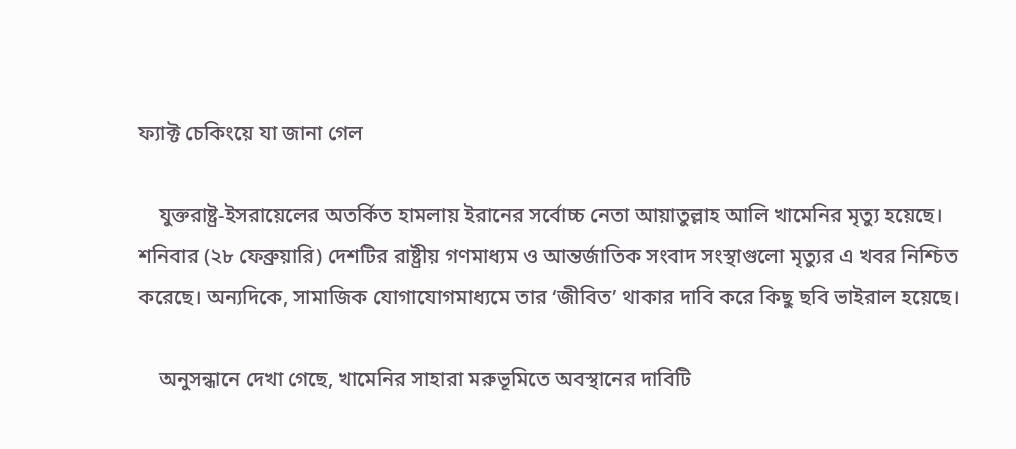ফ্যাক্ট চেকিংয়ে যা জানা গেল

    যুক্তরাষ্ট্র-ইসরায়েলের অতর্কিত হামলায় ইরানের সর্বোচ্চ নেতা আয়াতুল্লাহ আলি খামেনির মৃত্যু হয়েছে। শনিবার (২৮ ফেব্রুয়ারি) দেশটির রাষ্ট্রীয় গণমাধ্যম ও আন্তর্জাতিক সংবাদ সংস্থাগুলো মৃত্যুর এ খবর নিশ্চিত করেছে। অন্যদিকে, সামাজিক যোগাযোগমাধ্যমে তার ‘জীবিত’ থাকার দাবি করে কিছু ছবি ভাইরাল হয়েছে।

    অনুসন্ধানে দেখা গেছে, খামেনির সাহারা মরুভূমিতে অবস্থানের দাবিটি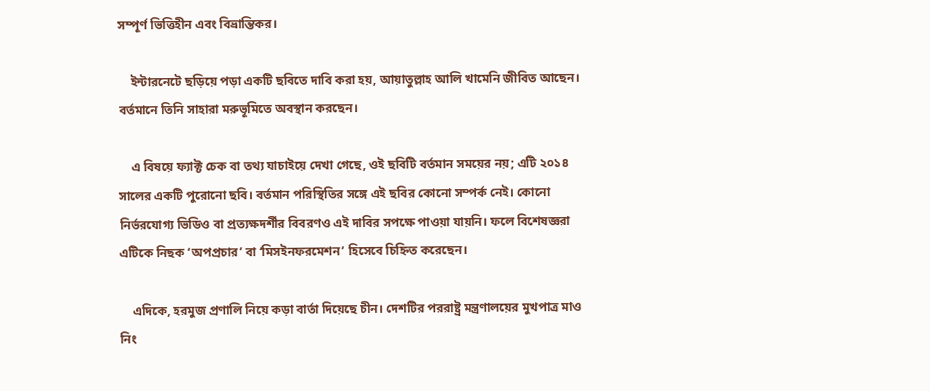সম্পূর্ণ ভিত্তিহীন এবং বিভ্রান্তিকর।

    ইন্টারনেটে ছড়িয়ে পড়া একটি ছবিতে দাবি করা হয়, আয়াতুল্লাহ আলি খামেনি জীবিত আছেন। বর্তমানে তিনি সাহারা মরুভূমিতে অবস্থান করছেন।

    এ বিষয়ে ফ্যাক্ট চেক বা তথ্য যাচাইয়ে দেখা গেছে, ওই ছবিটি বর্তমান সময়ের নয়; এটি ২০১৪ সালের একটি পুরোনো ছবি। বর্তমান পরিস্থিতির সঙ্গে এই ছবির কোনো সম্পর্ক নেই। কোনো নির্ভরযোগ্য ভিডিও বা প্রত্যক্ষদর্শীর বিবরণও এই দাবির সপক্ষে পাওয়া যায়নি। ফলে বিশেষজ্ঞরা এটিকে নিছক ‘অপপ্রচার’ বা ‘মিসইনফরমেশন’ হিসেবে চিহ্নিত করেছেন।

    এদিকে, হরমুজ প্রণালি নিয়ে কড়া বার্তা দিয়েছে চীন। দেশটির পররাষ্ট্র মন্ত্রণালয়ের মুখপাত্র মাও নিং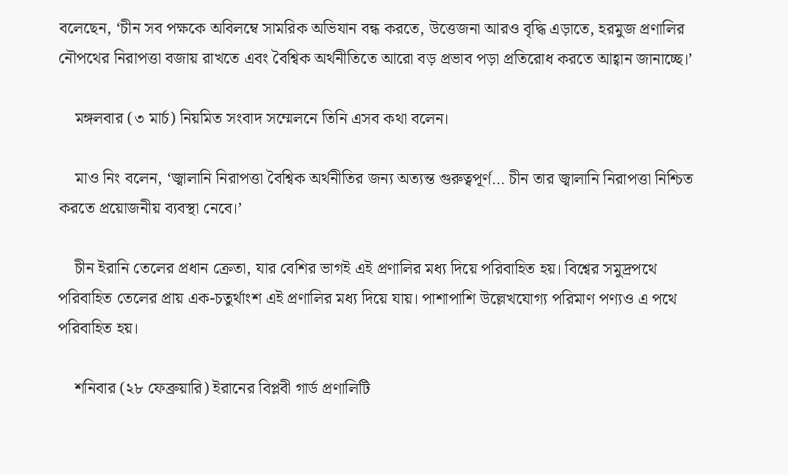বলেছেন, ‘চীন সব পক্ষকে অবিলম্বে সামরিক অভিযান বন্ধ করতে, উত্তেজনা আরও বৃদ্ধি এড়াতে, হরমুজ প্রণালির নৌপথের নিরাপত্তা বজায় রাখতে এবং বৈশ্বিক অর্থনীতিতে আরো বড় প্রভাব পড়া প্রতিরোধ করতে আহ্বান জানাচ্ছে।’

    মঙ্গলবার (৩ মার্চ) নিয়মিত সংবাদ সম্মেলনে তিনি এসব কথা বলেন।

    মাও নিং বলেন, ‘জ্বালানি নিরাপত্তা বৈশ্বিক অর্থনীতির জন্য অত্যন্ত গুরুত্বপূর্ণ… চীন তার জ্বালানি নিরাপত্তা নিশ্চিত করতে প্রয়োজনীয় ব্যবস্থা নেবে।’

    চীন ইরানি তেলের প্রধান ক্রেতা, যার বেশির ভাগই এই প্রণালির মধ্য দিয়ে পরিবাহিত হয়। বিশ্বের সমুদ্রপথে পরিবাহিত তেলের প্রায় এক-চতুর্থাংশ এই প্রণালির মধ্য দিয়ে যায়। পাশাপাশি উল্লেখযোগ্য পরিমাণ পণ্যও এ পথে পরিবাহিত হয়।

    শনিবার (২৮ ফেব্রুয়ারি) ইরানের বিপ্লবী গার্ড প্রণালিটি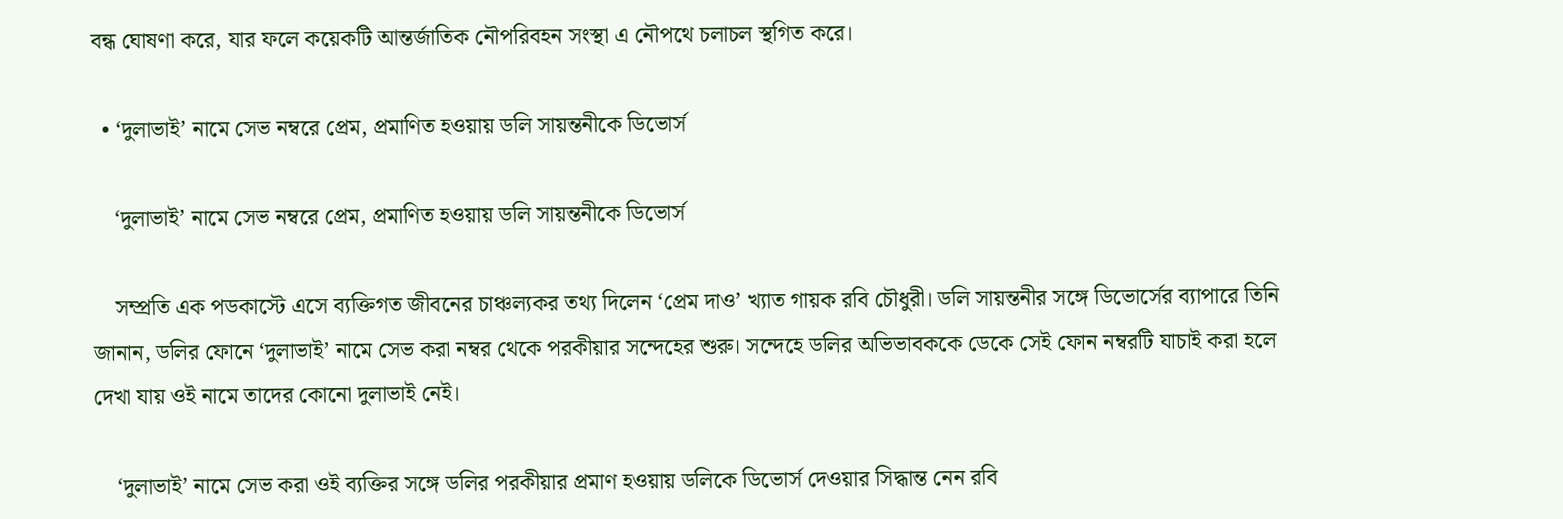বন্ধ ঘোষণা করে, যার ফলে কয়েকটি আন্তর্জাতিক নৌপরিবহন সংস্থা এ নৌপথে চলাচল স্থগিত করে।

  • ‘দুলাভাই’ নামে সেভ নম্বরে প্রেম, প্রমাণিত হওয়ায় ডলি সায়ন্তনীকে ডিভোর্স

    ‘দুলাভাই’ নামে সেভ নম্বরে প্রেম, প্রমাণিত হওয়ায় ডলি সায়ন্তনীকে ডিভোর্স

    সম্প্রতি এক পডকাস্টে এসে ব্যক্তিগত জীবনের চাঞ্চল্যকর তথ্য দিলেন ‘প্রেম দাও’ খ্যাত গায়ক রবি চৌধুরী। ডলি সায়ন্তনীর সঙ্গে ডিভোর্সের ব্যাপারে তিনি জানান, ডলির ফোনে ‘দুলাভাই’ নামে সেভ করা নম্বর থেকে পরকীয়ার সন্দেহের শুরু। সন্দেহে ডলির অভিভাবককে ডেকে সেই ফোন নম্বরটি যাচাই করা হলে দেখা যায় ওই নামে তাদের কোনো দুলাভাই নেই।

    ‘দুলাভাই’ নামে সেভ করা ওই ব্যক্তির সঙ্গে ডলির পরকীয়ার প্রমাণ হওয়ায় ডলিকে ডিভোর্স দেওয়ার সিদ্ধান্ত নেন রবি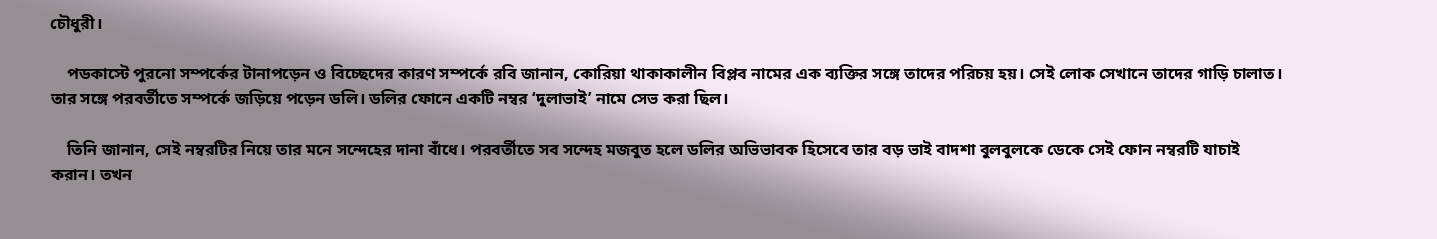চৌধুরী।

    পডকাস্টে পুরনো সম্পর্কের টানাপড়েন ও বিচ্ছেদের কারণ সম্পর্কে রবি জানান, কোরিয়া থাকাকালীন বিপ্লব নামের এক ব্যক্তির সঙ্গে তাদের পরিচয় হয়। সেই লোক সেখানে তাদের গাড়ি চালাত। তার সঙ্গে পরবর্তীতে সম্পর্কে জড়িয়ে পড়েন ডলি। ডলির ফোনে একটি নম্বর ‘দুলাভাই’ নামে সেভ করা ছিল।

    তিনি জানান, সেই নম্বরটির নিয়ে তার মনে সন্দেহের দানা বাঁধে। পরবর্তীতে সব সন্দেহ মজবুত হলে ডলির অভিভাবক হিসেবে তার বড় ভাই বাদশা বুলবুলকে ডেকে সেই ফোন নম্বরটি যাচাই করান। তখন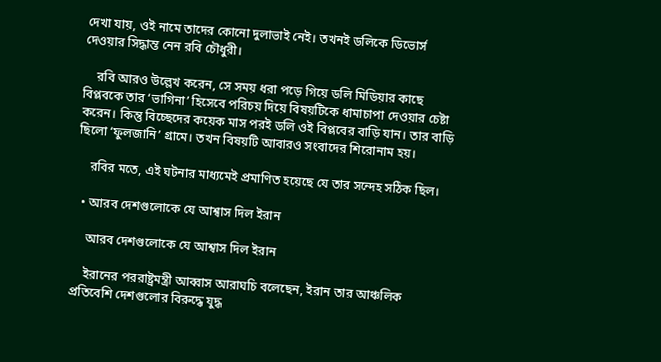দেখা যায়, ওই নামে তাদের কোনো দুলাভাই নেই। তখনই ডলিকে ডিভোর্স দেওয়ার সিদ্ধান্ত নেন রবি চৌধুরী।

    রবি আরও উল্লেখ করেন, সে সময় ধরা পড়ে গিয়ে ডলি মিডিয়ার কাছে বিপ্লবকে তার ‘ভাগিনা’ হিসেবে পরিচয় দিয়ে বিষয়টিকে ধামাচাপা দেওয়ার চেষ্টা করেন। কিন্তু বিচ্ছেদের কয়েক মাস পরই ডলি ওই বিপ্লবের বাড়ি যান। তার বাড়ি ছিলো ‘ফুলজানি’ গ্রামে। তখন বিষয়টি আবারও সংবাদের শিরোনাম হয়।

    রবির মতে, এই ঘটনার মাধ্যমেই প্রমাণিত হয়েছে যে তার সন্দেহ সঠিক ছিল।

  • আরব দেশগুলোকে যে আশ্বাস দিল ইরান

    আরব দেশগুলোকে যে আশ্বাস দিল ইরান

    ইরানের পররাষ্ট্রমন্ত্রী আব্বাস আরাঘচি বলেছেন, ইরান তার আঞ্চলিক প্রতিবেশি দেশগুলোর বিরুদ্ধে যুদ্ধ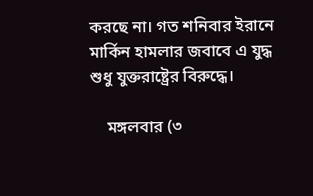করছে না। গত শনিবার ইরানে মার্কিন হামলার জবাবে এ যুদ্ধ শুধু যুক্তরাষ্ট্রের বিরুদ্ধে।

    মঙ্গলবার (৩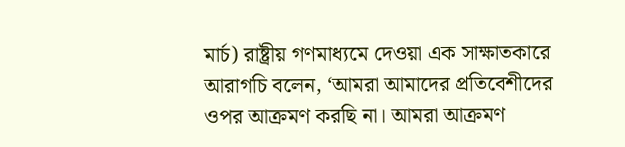মার্চ) রাষ্ট্রীয় গণমাধ্যমে দেওয়া এক সাক্ষাতকারে আরাগচি বলেন, ‘আমরা আমাদের প্রতিবেশীদের ওপর আক্রমণ করছি না। আমরা আক্রমণ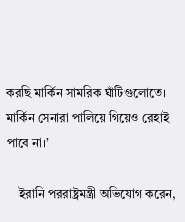করছি মার্কিন সামরিক ঘাঁটিগুলোতে। মার্কিন সেনারা পালিয়ে গিয়েও রেহাই পাবে না।’

    ইরানি পররাষ্ট্রমন্ত্রী অভিযোগ করেন,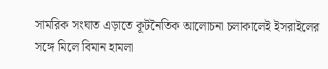সামরিক সংঘাত এড়াতে কূটনৈতিক আলোচনা চলাকালেই ইসরাইলের সঙ্গে মিলে বিমান হামলা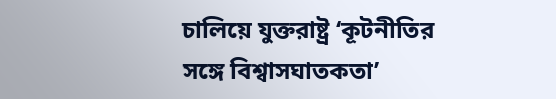চালিয়ে যুক্তরাষ্ট্র ‘কূটনীতির সঙ্গে বিশ্বাসঘাতকতা’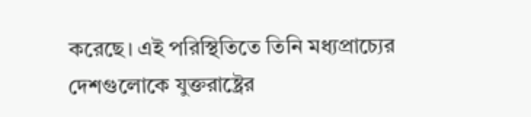করেছে। এই পরিস্থিতিতে তিনি মধ্যপ্রাচ্যের দেশগুলোকে যুক্তরাষ্ট্রের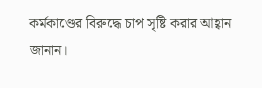কর্মকাণ্ডের বিরুদ্ধে চাপ সৃষ্টি করার আহ্বান জানান।